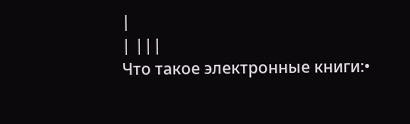|
| |||
Что такое электронные книги:•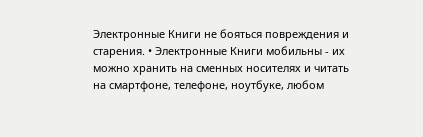Электронные Книги не бояться повреждения и старения. • Электронные Книги мобильны - их можно хранить на сменных носителях и читать на смартфоне, телефоне, ноутбуке, любом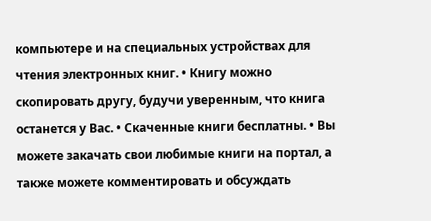компьютере и на специальных устройствах для чтения электронных книг. • Книгу можно скопировать другу, будучи уверенным, что книга останется у Вас. • Скаченные книги бесплатны. • Вы можете закачать свои любимые книги на портал, а также можете комментировать и обсуждать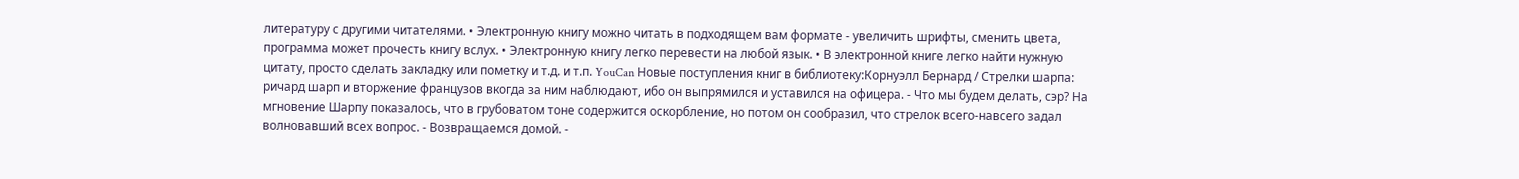литературу с другими читателями. • Электронную книгу можно читать в подходящем вам формате - увеличить шрифты, сменить цвета, программа может прочесть книгу вслух. • Электронную книгу легко перевести на любой язык. • В электронной книге легко найти нужную цитату, просто сделать закладку или пометку и т.д. и т.п. YouCan Новые поступления книг в библиотеку:Корнуэлл Бернард / Стрелки шарпа: ричард шарп и вторжение французов вкогда за ним наблюдают, ибо он выпрямился и уставился на офицера. - Что мы будем делать, сэр? На мгновение Шарпу показалось, что в грубоватом тоне содержится оскорбление, но потом он сообразил, что стрелок всего-навсего задал волновавший всех вопрос. - Возвращаемся домой. -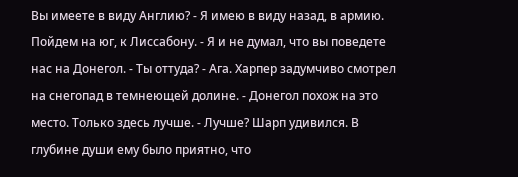Вы имеете в виду Англию? - Я имею в виду назад, в армию. Пойдем на юг, к Лиссабону. - Я и не думал, что вы поведете нас на Донегол. - Ты оттуда? - Ага. Харпер задумчиво смотрел на снегопад в темнеющей долине. - Донегол похож на это место. Только здесь лучше. - Лучше? Шарп удивился. В глубине души ему было приятно, что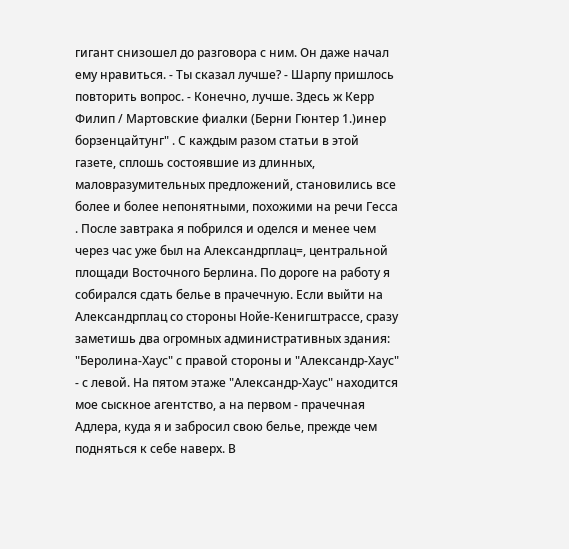гигант снизошел до разговора с ним. Он даже начал ему нравиться. - Ты сказал лучше? - Шарпу пришлось повторить вопрос. - Конечно, лучше. Здесь ж Керр Филип / Мартовские фиалки (Берни Гюнтер 1.)инер борзенцайтунг" . С каждым разом статьи в этой газете, сплошь состоявшие из длинных, маловразумительных предложений, становились все более и более непонятными, похожими на речи Гесса . После завтрака я побрился и оделся и менее чем через час уже был на Александрплац=, центральной площади Восточного Берлина. По дороге на работу я собирался сдать белье в прачечную. Если выйти на Александрплац со стороны Нойе-Кенигштрассе, сразу заметишь два огромных административных здания: "Беролина-Хаус" с правой стороны и "Александр-Хаус" - с левой. На пятом этаже "Александр-Хаус" находится мое сыскное агентство, а на первом - прачечная Адлера, куда я и забросил свою белье, прежде чем подняться к себе наверх. В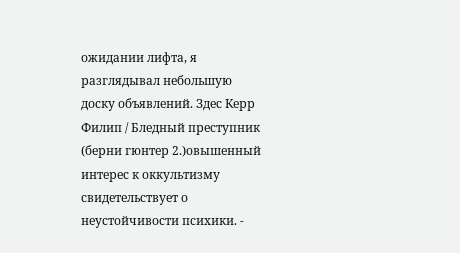ожидании лифта, я разглядывал небольшую доску объявлений. Здес Керр Филип / Бледный преступник (берни гюнтер 2.)овышенный интерес к оккультизму свидетельствует о неустойчивости психики. -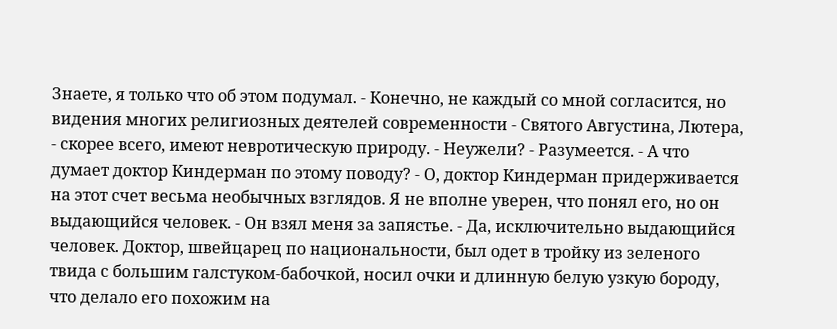Знаете, я только что об этом подумал. - Конечно, не каждый со мной согласится, но видения многих религиозных деятелей современности - Святого Августина, Лютера, - скорее всего, имеют невротическую природу. - Неужели? - Разумеется. - А что думает доктор Киндерман по этому поводу? - О, доктор Киндерман придерживается на этот счет весьма необычных взглядов. Я не вполне уверен, что понял его, но он выдающийся человек. - Он взял меня за запястье. - Да, исключительно выдающийся человек. Доктор, швейцарец по национальности, был одет в тройку из зеленого твида с большим галстуком-бабочкой, носил очки и длинную белую узкую бороду, что делало его похожим на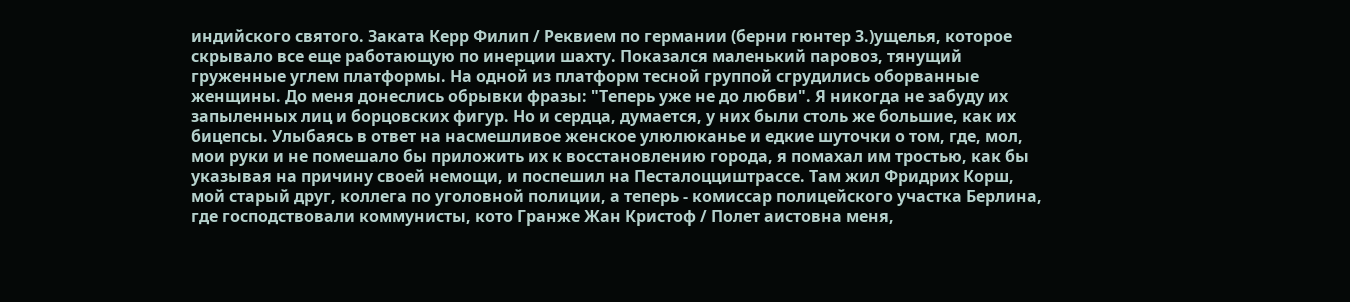индийского святого. Заката Керр Филип / Реквием по германии (берни гюнтер 3.)ущелья, которое скрывало все еще работающую по инерции шахту. Показался маленький паровоз, тянущий груженные углем платформы. На одной из платформ тесной группой сгрудились оборванные женщины. До меня донеслись обрывки фразы: "Теперь уже не до любви". Я никогда не забуду их запыленных лиц и борцовских фигур. Но и сердца, думается, у них были столь же большие, как их бицепсы. Улыбаясь в ответ на насмешливое женское улюлюканье и едкие шуточки о том, где, мол, мои руки и не помешало бы приложить их к восстановлению города, я помахал им тростью, как бы указывая на причину своей немощи, и поспешил на Песталоцциштрассе. Там жил Фридрих Корш, мой старый друг, коллега по уголовной полиции, а теперь - комиссар полицейского участка Берлина, где господствовали коммунисты, кото Гранже Жан Кристоф / Полет аистовна меня,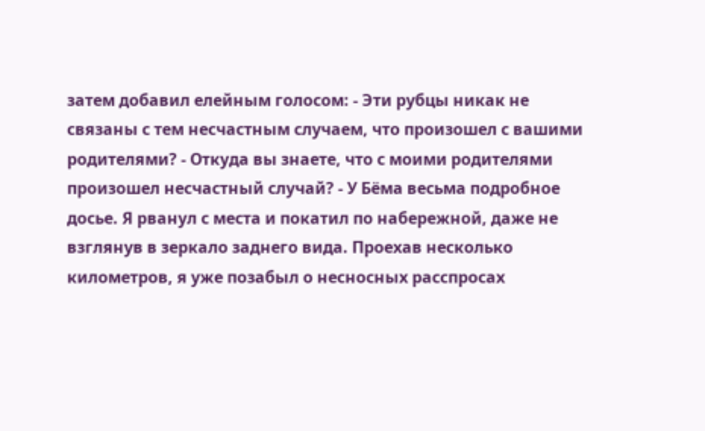затем добавил елейным голосом: - Эти рубцы никак не связаны с тем несчастным случаем, что произошел с вашими родителями? - Откуда вы знаете, что с моими родителями произошел несчастный случай? - У Бёма весьма подробное досье. Я рванул с места и покатил по набережной, даже не взглянув в зеркало заднего вида. Проехав несколько километров, я уже позабыл о несносных расспросах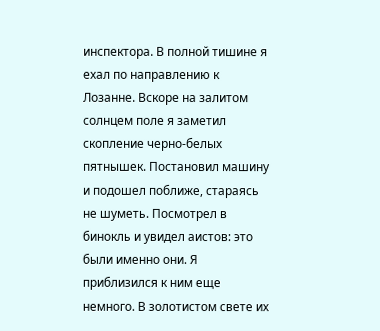инспектора. В полной тишине я ехал по направлению к Лозанне. Вскоре на залитом солнцем поле я заметил скопление черно-белых пятнышек. Постановил машину и подошел поближе, стараясь не шуметь. Посмотрел в бинокль и увидел аистов: это были именно они. Я приблизился к ним еще немного. В золотистом свете их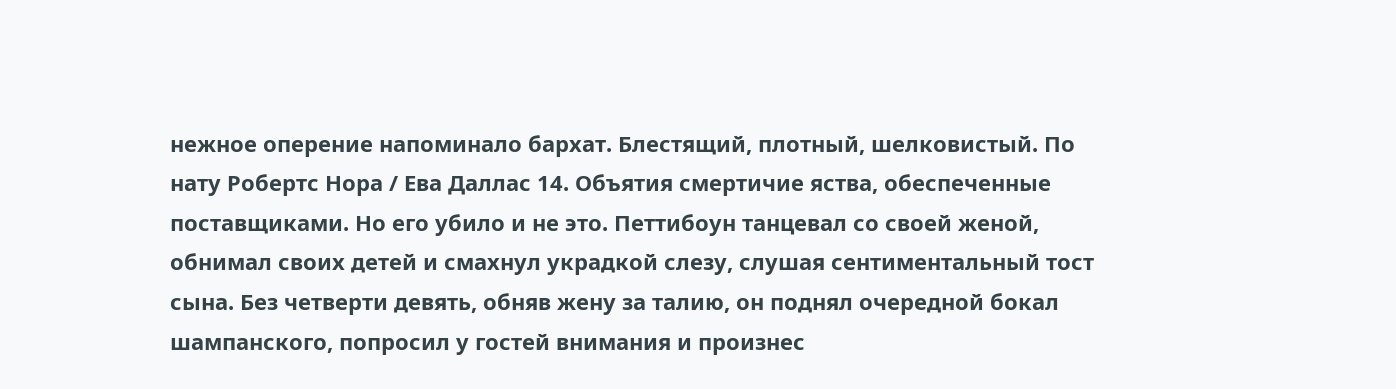нежное оперение напоминало бархат. Блестящий, плотный, шелковистый. По нату Робертс Нора / Ева Даллас 14. Объятия смертичие яства, обеспеченные поставщиками. Но его убило и не это. Петтибоун танцевал со своей женой, обнимал своих детей и смахнул украдкой слезу, слушая сентиментальный тост сына. Без четверти девять, обняв жену за талию, он поднял очередной бокал шампанского, попросил у гостей внимания и произнес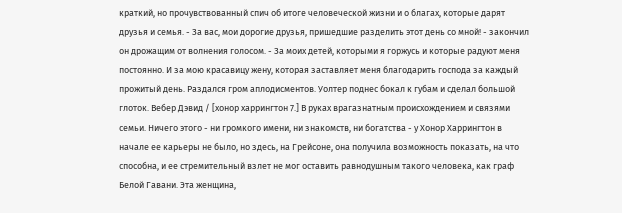краткий, но прочувствованный спич об итоге человеческой жизни и о благах, которые дарят друзья и семья. - За вас, мои дорогие друзья, пришедшие разделить этот день со мной! - закончил он дрожащим от волнения голосом. - За моих детей, которыми я горжусь и которые радуют меня постоянно. И за мою красавицу жену, которая заставляет меня благодарить господа за каждый прожитый день. Раздался гром аплодисментов. Уолтер поднес бокал к губам и сделал большой глоток. Вебер Дэвид / [хонор харрингтон 7.] В руках врагазнатным происхождением и связями семьи. Ничего этого - ни громкого имени, ни знакомств, ни богатства - у Хонор Харрингтон в начале ее карьеры не было, но здесь, на Грейсоне, она получила возможность показать, на что способна, и ее стремительный взлет не мог оставить равнодушным такого человека, как граф Белой Гавани. Эта женщина,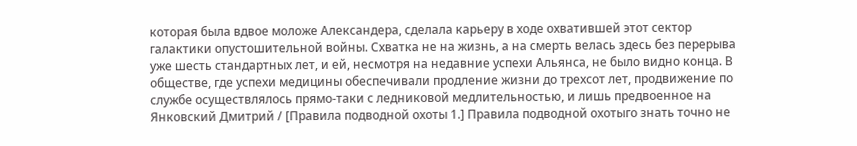которая была вдвое моложе Александера, сделала карьеру в ходе охватившей этот сектор галактики опустошительной войны. Схватка не на жизнь, а на смерть велась здесь без перерыва уже шесть стандартных лет, и ей, несмотря на недавние успехи Альянса, не было видно конца. В обществе, где успехи медицины обеспечивали продление жизни до трехсот лет, продвижение по службе осуществлялось прямо-таки с ледниковой медлительностью, и лишь предвоенное на Янковский Дмитрий / [Правила подводной охоты 1.] Правила подводной охотыго знать точно не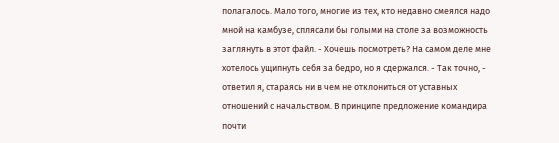полагалось. Мало того, многие из тех, кто недавно смеялся надо мной на камбузе, сплясали бы голыми на столе за возможность заглянуть в этот файл. - Хочешь посмотреть? На самом деле мне хотелось ущипнуть себя за бедро, но я сдержался. - Так точно, - ответил я, стараясь ни в чем не отклониться от уставных отношений с начальством. В принципе предложение командира почти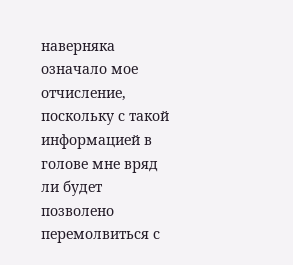наверняка означало мое отчисление, поскольку с такой информацией в голове мне вряд ли будет позволено перемолвиться с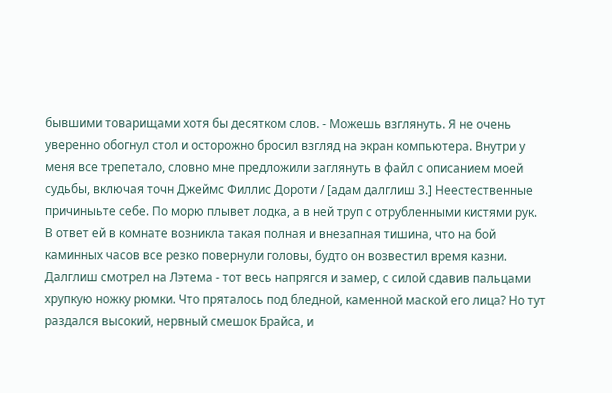бывшими товарищами хотя бы десятком слов. - Можешь взглянуть. Я не очень уверенно обогнул стол и осторожно бросил взгляд на экран компьютера. Внутри у меня все трепетало, словно мне предложили заглянуть в файл с описанием моей судьбы, включая точн Джеймс Филлис Дороти / [адам далглиш 3.] Неестественные причиныьте себе. По морю плывет лодка, а в ней труп с отрубленными кистями рук. В ответ ей в комнате возникла такая полная и внезапная тишина, что на бой каминных часов все резко повернули головы, будто он возвестил время казни. Далглиш смотрел на Лэтема - тот весь напрягся и замер, с силой сдавив пальцами хрупкую ножку рюмки. Что пряталось под бледной, каменной маской его лица? Но тут раздался высокий, нервный смешок Брайса, и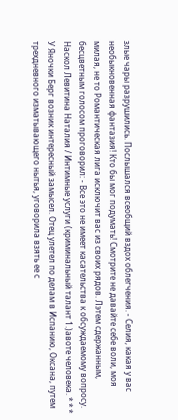злые чары разрушились. Послышался всеобщий вздох облегчения. - Селия, какая у вас необыкновенная фантазия! Кто бы мог подумать! Смотрите не давайте себе воли, моя милая, не то Романтическая лига исключит вас из своих рядов. Лэтем сдержанным, бесцветным голосом проговорил: - Все это не имеет касательства к обсуждаемому вопросу. Наскол Левитина Наталия / Интимные услуги (криминальный талант 1.)авоте человека. * * * У Яночки Берг возник интересный замысел. Отец улетел по делам в Испанию, Оксана, путем трехдневного изматывающего нытья, уговорила взять ее с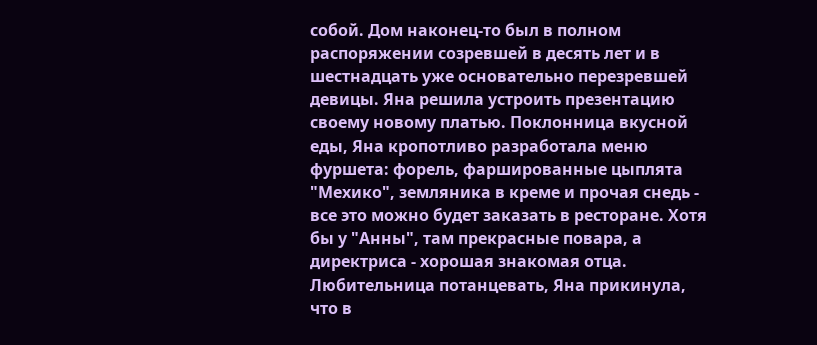собой. Дом наконец-то был в полном распоряжении созревшей в десять лет и в шестнадцать уже основательно перезревшей девицы. Яна решила устроить презентацию своему новому платью. Поклонница вкусной еды, Яна кропотливо разработала меню фуршета: форель, фаршированные цыплята "Мехико", земляника в креме и прочая снедь - все это можно будет заказать в ресторане. Хотя бы у "Анны", там прекрасные повара, а директриса - хорошая знакомая отца. Любительница потанцевать, Яна прикинула, что в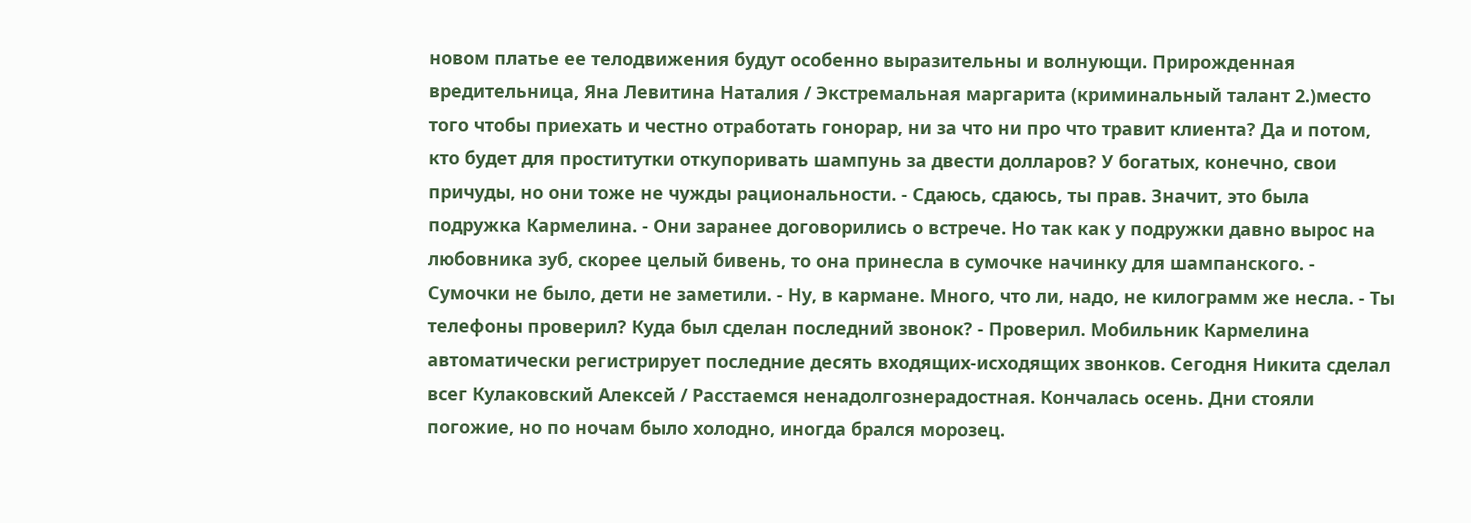новом платье ее телодвижения будут особенно выразительны и волнующи. Прирожденная вредительница, Яна Левитина Наталия / Экстремальная маргарита (криминальный талант 2.)место того чтобы приехать и честно отработать гонорар, ни за что ни про что травит клиента? Да и потом, кто будет для проститутки откупоривать шампунь за двести долларов? У богатых, конечно, свои причуды, но они тоже не чужды рациональности. - Сдаюсь, сдаюсь, ты прав. Значит, это была подружка Кармелина. - Они заранее договорились о встрече. Но так как у подружки давно вырос на любовника зуб, скорее целый бивень, то она принесла в сумочке начинку для шампанского. - Сумочки не было, дети не заметили. - Ну, в кармане. Много, что ли, надо, не килограмм же несла. - Ты телефоны проверил? Куда был сделан последний звонок? - Проверил. Мобильник Кармелина автоматически регистрирует последние десять входящих-исходящих звонков. Сегодня Никита сделал всег Кулаковский Алексей / Расстаемся ненадолгознерадостная. Кончалась осень. Дни стояли погожие, но по ночам было холодно, иногда брался морозец.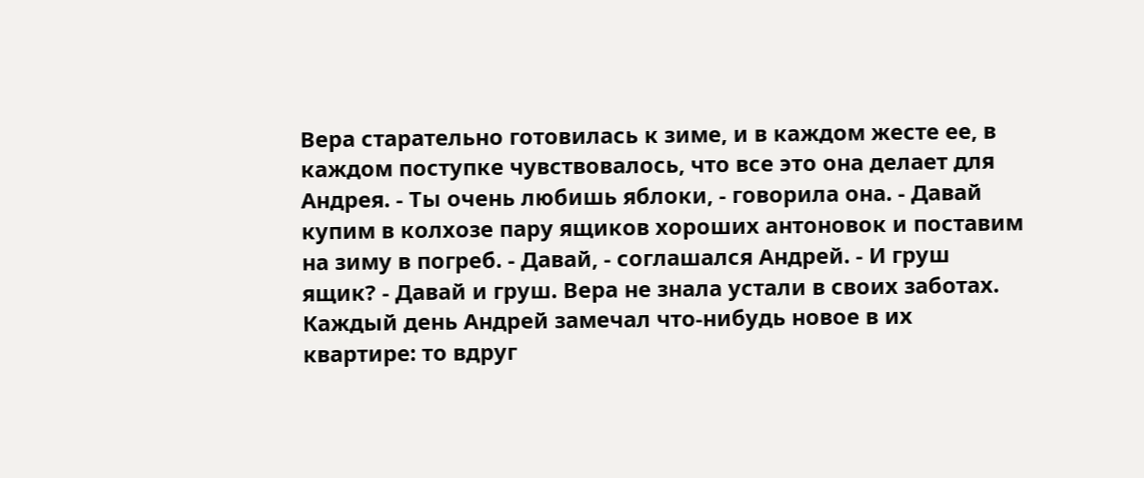Вера старательно готовилась к зиме, и в каждом жесте ее, в каждом поступке чувствовалось, что все это она делает для Андрея. - Ты очень любишь яблоки, - говорила она. - Давай купим в колхозе пару ящиков хороших антоновок и поставим на зиму в погреб. - Давай, - соглашался Андрей. - И груш ящик? - Давай и груш. Вера не знала устали в своих заботах. Каждый день Андрей замечал что-нибудь новое в их квартире: то вдруг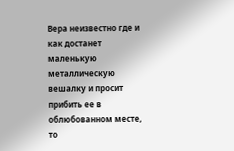Вера неизвестно где и как достанет маленькую металлическую вешалку и просит прибить ее в облюбованном месте, то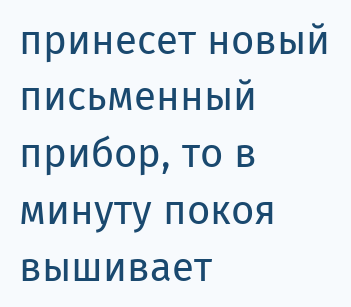принесет новый письменный прибор, то в минуту покоя вышивает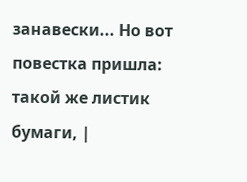занавески... Но вот повестка пришла: такой же листик бумаги, |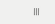|||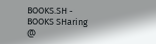BOOKS.SH - BOOKS SHaring @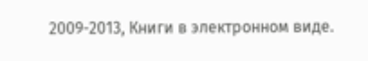2009-2013, Книги в электронном виде.